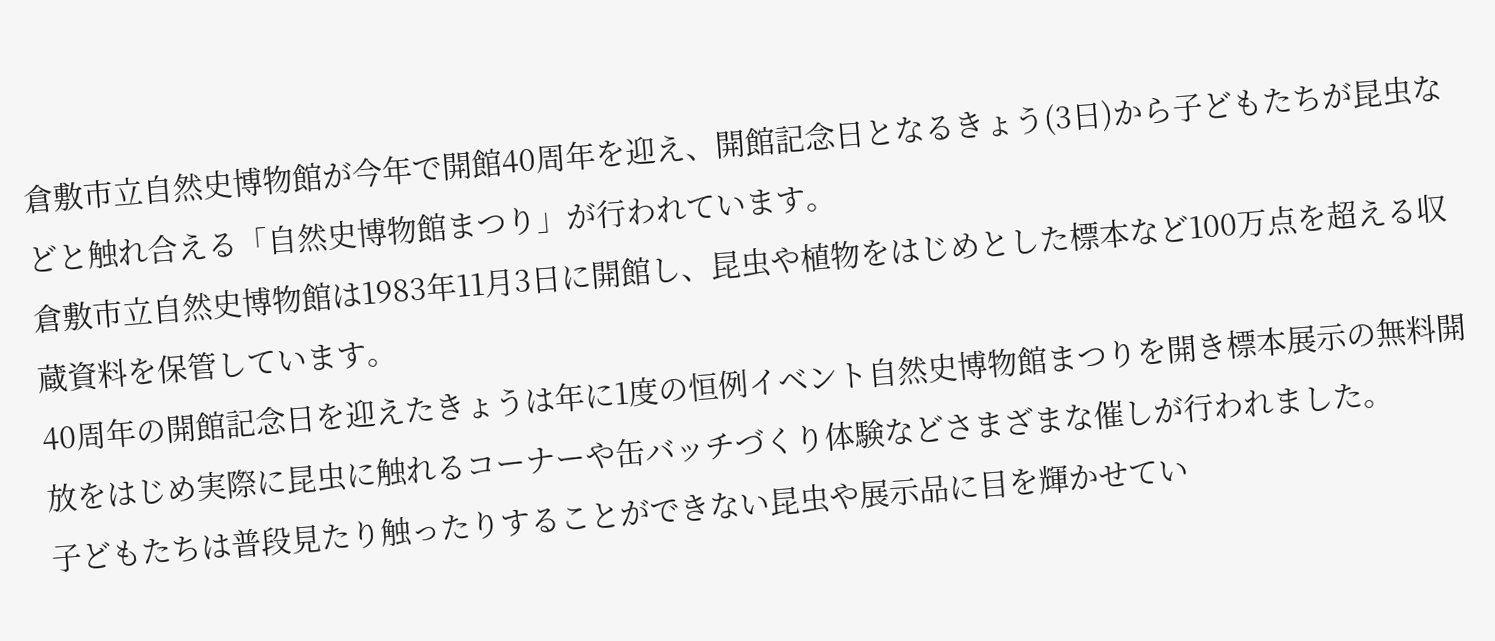倉敷市立自然史博物館が今年で開館40周年を迎え、開館記念日となるきょう(3日)から子どもたちが昆虫などと触れ合える「自然史博物館まつり」が行われています。
倉敷市立自然史博物館は1983年11月3日に開館し、昆虫や植物をはじめとした標本など100万点を超える収蔵資料を保管しています。
40周年の開館記念日を迎えたきょうは年に1度の恒例イベント自然史博物館まつりを開き標本展示の無料開放をはじめ実際に昆虫に触れるコーナーや缶バッチづくり体験などさまざまな催しが行われました。
子どもたちは普段見たり触ったりすることができない昆虫や展示品に目を輝かせてい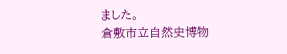ました。
倉敷市立自然史博物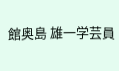館奥島 雄一学芸員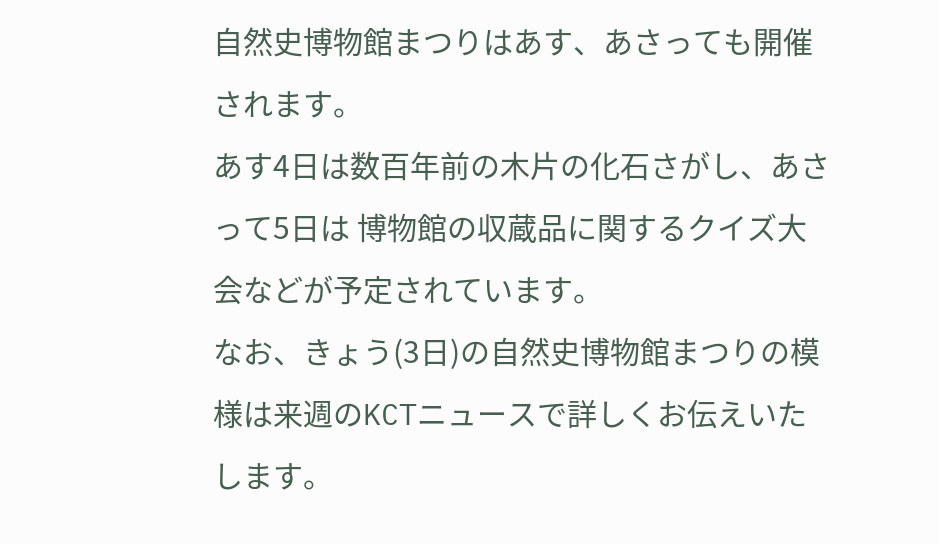自然史博物館まつりはあす、あさっても開催されます。
あす4日は数百年前の木片の化石さがし、あさって5日は 博物館の収蔵品に関するクイズ大会などが予定されています。
なお、きょう(3日)の自然史博物館まつりの模様は来週のKCTニュースで詳しくお伝えいたします。